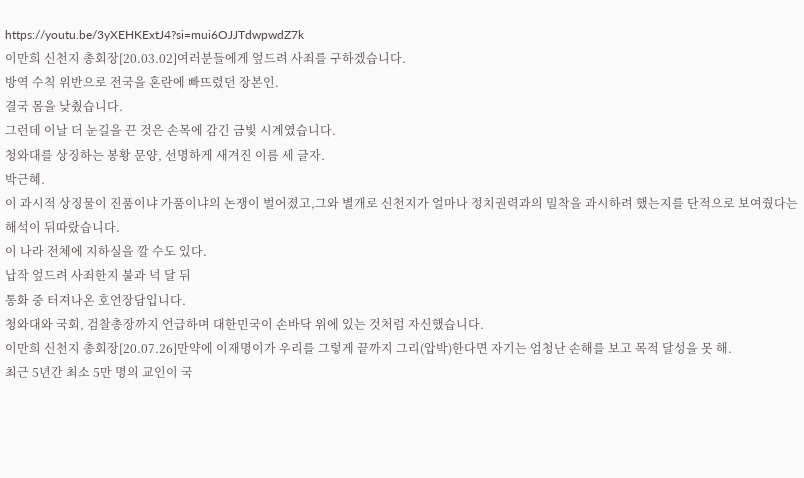https://youtu.be/3yXEHKExtJ4?si=mui6OJJTdwpwdZ7k
이만희 신천지 총회장[20.03.02]여러분들에게 엎드려 사죄를 구하겠습니다.
방역 수칙 위반으로 전국을 혼란에 빠뜨렸던 장본인.
결국 몸을 낮췄습니다.
그런데 이날 더 눈길을 끈 것은 손목에 감긴 금빛 시계였습니다.
청와대를 상징하는 봉황 문양, 선명하게 새겨진 이름 세 글자.
박근혜.
이 과시적 상징물이 진품이냐 가품이냐의 논쟁이 벌어졌고,그와 별개로 신천지가 얼마나 정치권력과의 밀착을 과시하려 했는지를 단적으로 보여줬다는 해석이 뒤따랐습니다.
이 나라 전체에 지하실을 깔 수도 있다.
납작 엎드려 사죄한지 불과 넉 달 뒤
통화 중 터져나온 호언장담입니다.
청와대와 국회, 검찰총장까지 언급하며 대한민국이 손바닥 위에 있는 것처럼 자신했습니다.
이만희 신천지 총회장[20.07.26]만약에 이재명이가 우리를 그렇게 끝까지 그리(압박)한다면 자기는 엄청난 손해를 보고 목적 달성을 못 해.
최근 5년간 최소 5만 명의 교인이 국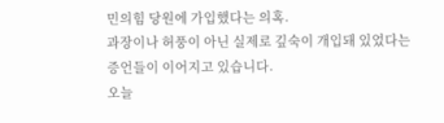민의힘 당원에 가입했다는 의혹.
과장이나 허풍이 아닌 실제로 깊숙이 개입돼 있었다는 증언들이 이어지고 있습니다.
오늘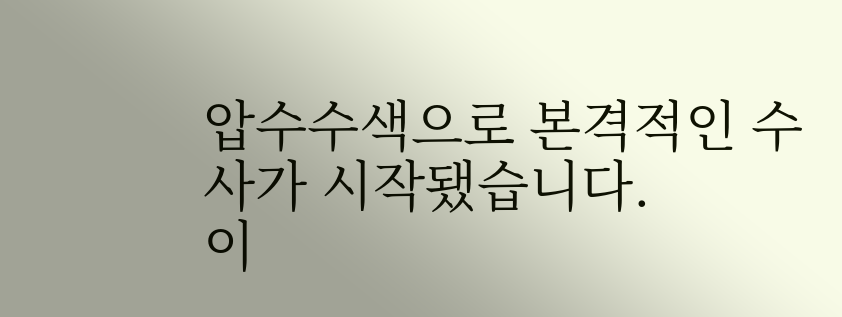압수수색으로 본격적인 수사가 시작됐습니다.
이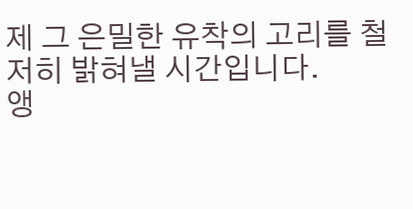제 그 은밀한 유착의 고리를 철저히 밝혀낼 시간입니다.
앵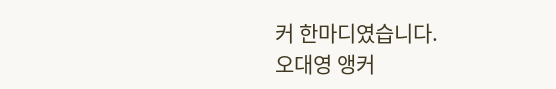커 한마디였습니다.
오대영 앵커